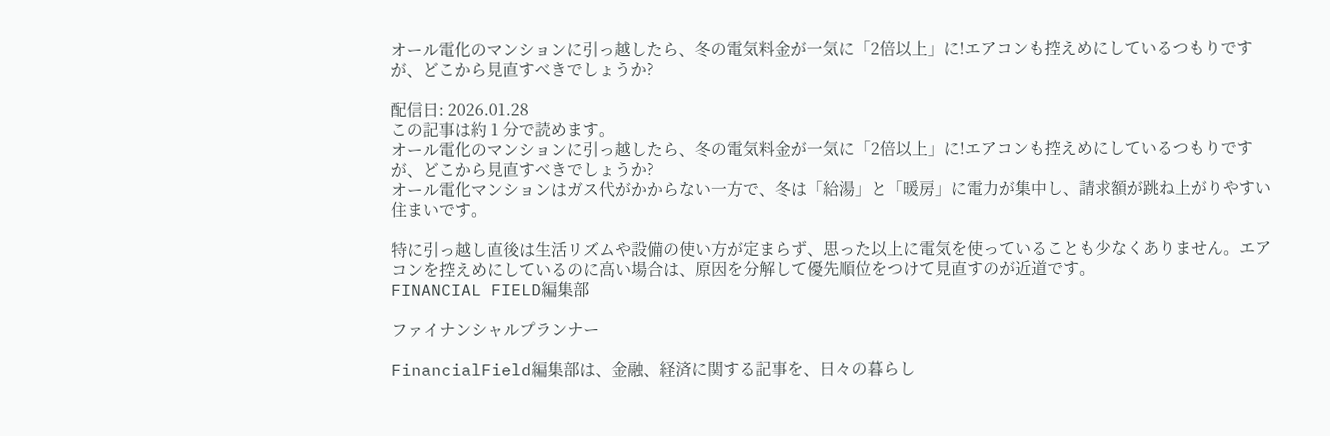オール電化のマンションに引っ越したら、冬の電気料金が一気に「2倍以上」に!エアコンも控えめにしているつもりですが、どこから見直すべきでしょうか?

配信日: 2026.01.28
この記事は約 1 分で読めます。
オール電化のマンションに引っ越したら、冬の電気料金が一気に「2倍以上」に!エアコンも控えめにしているつもりですが、どこから見直すべきでしょうか?
オール電化マンションはガス代がかからない一方で、冬は「給湯」と「暖房」に電力が集中し、請求額が跳ね上がりやすい住まいです。

特に引っ越し直後は生活リズムや設備の使い方が定まらず、思った以上に電気を使っていることも少なくありません。エアコンを控えめにしているのに高い場合は、原因を分解して優先順位をつけて見直すのが近道です。
FINANCIAL FIELD編集部

ファイナンシャルプランナー

FinancialField編集部は、金融、経済に関する記事を、日々の暮らし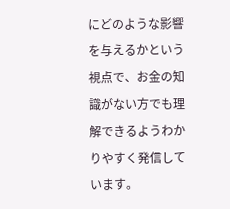にどのような影響を与えるかという視点で、お金の知識がない方でも理解できるようわかりやすく発信しています。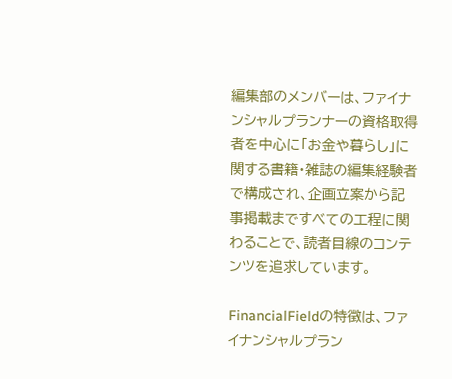編集部のメンバーは、ファイナンシャルプランナーの資格取得者を中心に「お金や暮らし」に関する書籍・雑誌の編集経験者で構成され、企画立案から記事掲載まですべての工程に関わることで、読者目線のコンテンツを追求しています。

FinancialFieldの特徴は、ファイナンシャルプラン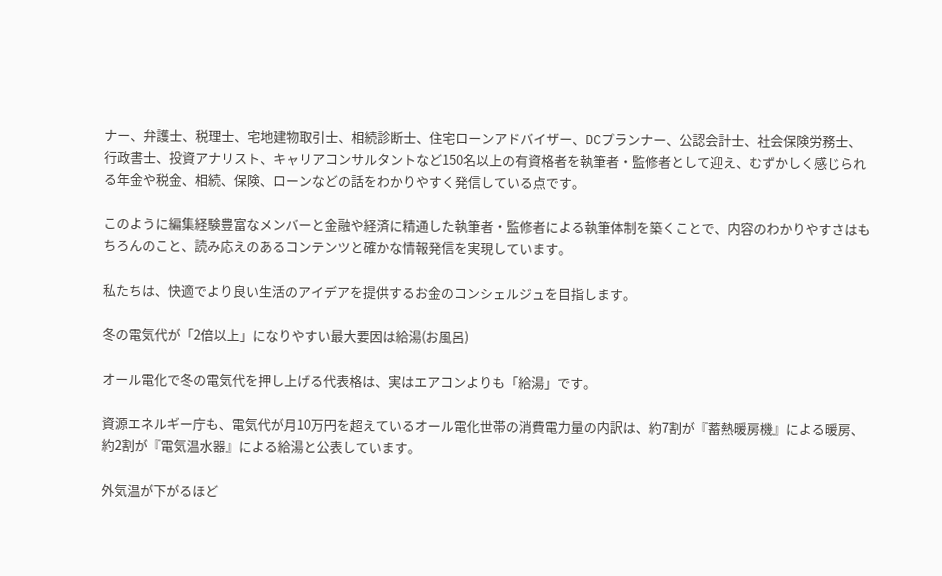ナー、弁護士、税理士、宅地建物取引士、相続診断士、住宅ローンアドバイザー、DCプランナー、公認会計士、社会保険労務士、行政書士、投資アナリスト、キャリアコンサルタントなど150名以上の有資格者を執筆者・監修者として迎え、むずかしく感じられる年金や税金、相続、保険、ローンなどの話をわかりやすく発信している点です。

このように編集経験豊富なメンバーと金融や経済に精通した執筆者・監修者による執筆体制を築くことで、内容のわかりやすさはもちろんのこと、読み応えのあるコンテンツと確かな情報発信を実現しています。

私たちは、快適でより良い生活のアイデアを提供するお金のコンシェルジュを目指します。

冬の電気代が「2倍以上」になりやすい最大要因は給湯(お風呂)

オール電化で冬の電気代を押し上げる代表格は、実はエアコンよりも「給湯」です。

資源エネルギー庁も、電気代が月10万円を超えているオール電化世帯の消費電力量の内訳は、約7割が『蓄熱暖房機』による暖房、約2割が『電気温水器』による給湯と公表しています。

外気温が下がるほど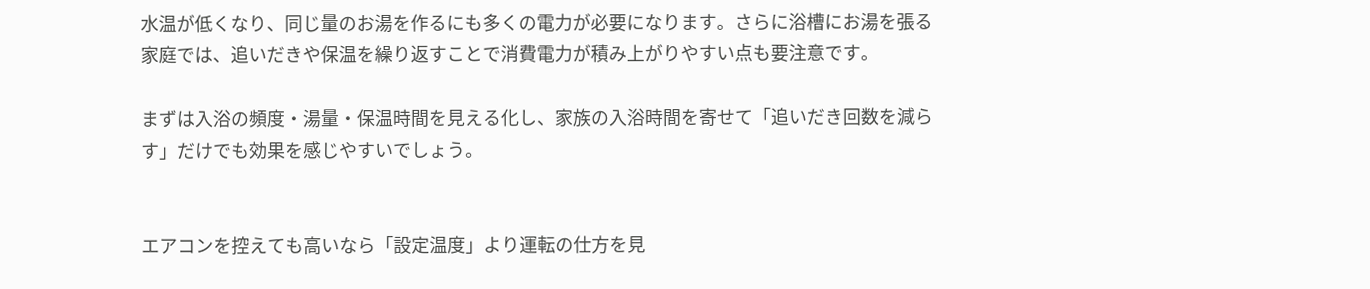水温が低くなり、同じ量のお湯を作るにも多くの電力が必要になります。さらに浴槽にお湯を張る家庭では、追いだきや保温を繰り返すことで消費電力が積み上がりやすい点も要注意です。

まずは入浴の頻度・湯量・保温時間を見える化し、家族の入浴時間を寄せて「追いだき回数を減らす」だけでも効果を感じやすいでしょう。


エアコンを控えても高いなら「設定温度」より運転の仕方を見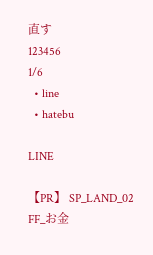直す
123456
1/6
  • line
  • hatebu

LINE

【PR】 SP_LAND_02
FF_お金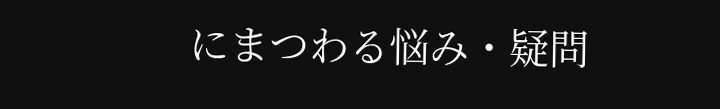にまつわる悩み・疑問